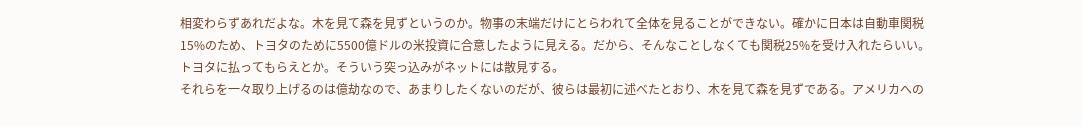相変わらずあれだよな。木を見て森を見ずというのか。物事の末端だけにとらわれて全体を見ることができない。確かに日本は自動車関税15%のため、トヨタのために5500億ドルの米投資に合意したように見える。だから、そんなことしなくても関税25%を受け入れたらいい。トヨタに払ってもらえとか。そういう突っ込みがネットには散見する。
それらを一々取り上げるのは億劫なので、あまりしたくないのだが、彼らは最初に述べたとおり、木を見て森を見ずである。アメリカへの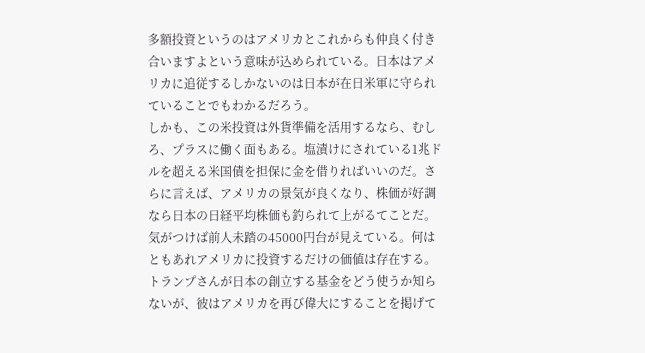多額投資というのはアメリカとこれからも仲良く付き合いますよという意味が込められている。日本はアメリカに追従するしかないのは日本が在日米軍に守られていることでもわかるだろう。
しかも、この米投資は外貨準備を活用するなら、むしろ、プラスに働く面もある。塩漬けにされている1兆ドルを超える米国債を担保に金を借りればいいのだ。さらに言えば、アメリカの景気が良くなり、株価が好調なら日本の日経平均株価も釣られて上がるてことだ。気がつけば前人未踏の45000円台が見えている。何はともあれアメリカに投資するだけの価値は存在する。
トランプさんが日本の創立する基金をどう使うか知らないが、彼はアメリカを再び偉大にすることを掲げて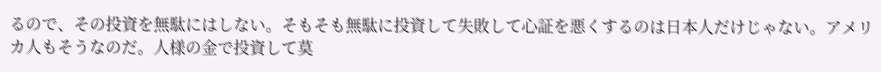るので、その投資を無駄にはしない。そもそも無駄に投資して失敗して心証を悪くするのは日本人だけじゃない。アメリカ人もそうなのだ。人様の金で投資して莫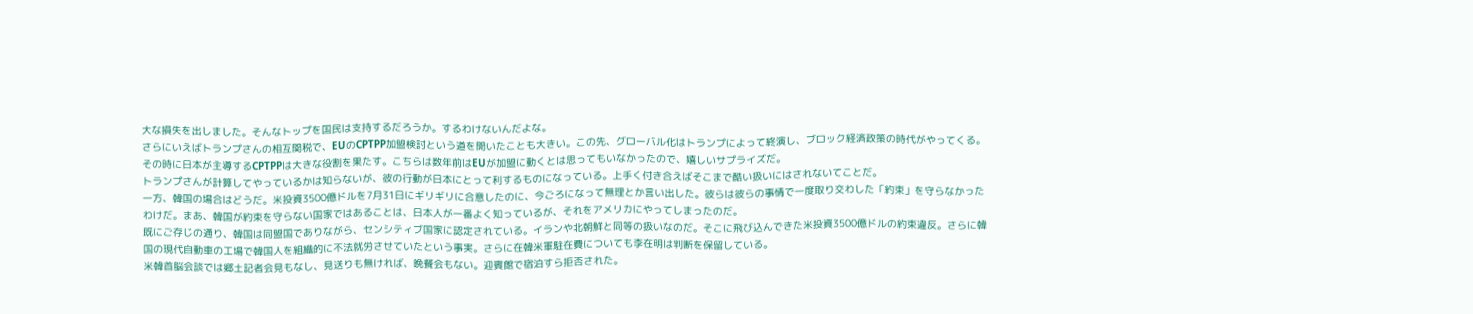大な損失を出しました。そんなトップを国民は支持するだろうか。するわけないんだよな。
さらにいえばトランプさんの相互関税で、EUのCPTPP加盟検討という道を開いたことも大きい。この先、グローバル化はトランプによって終演し、ブロック経済政策の時代がやってくる。その時に日本が主導するCPTPPは大きな役割を果たす。こちらは数年前はEUが加盟に動くとは思ってもいなかったので、嬉しいサプライズだ。
トランプさんが計算してやっているかは知らないが、彼の行動が日本にとって利するものになっている。上手く付き合えばそこまで酷い扱いにはされないてことだ。
一方、韓国の場合はどうだ。米投資3500億ドルを7月31日にギリギリに合意したのに、今ごろになって無理とか言い出した。彼らは彼らの事情で一度取り交わした「約束」を守らなかったわけだ。まあ、韓国が約束を守らない国家ではあることは、日本人が一番よく知っているが、それをアメリカにやってしまったのだ。
既にご存じの通り、韓国は同盟国でありながら、センシティブ国家に認定されている。イランや北朝鮮と同等の扱いなのだ。そこに飛び込んできた米投資3500億ドルの約束違反。さらに韓国の現代自動車の工場で韓国人を組織的に不法就労させていたという事実。さらに在韓米軍駐在費についても李在明は判断を保留している。
米韓首脳会談では郷土記者会見もなし、見送りも無ければ、晩餐会もない。迎賓館で宿泊すら拒否された。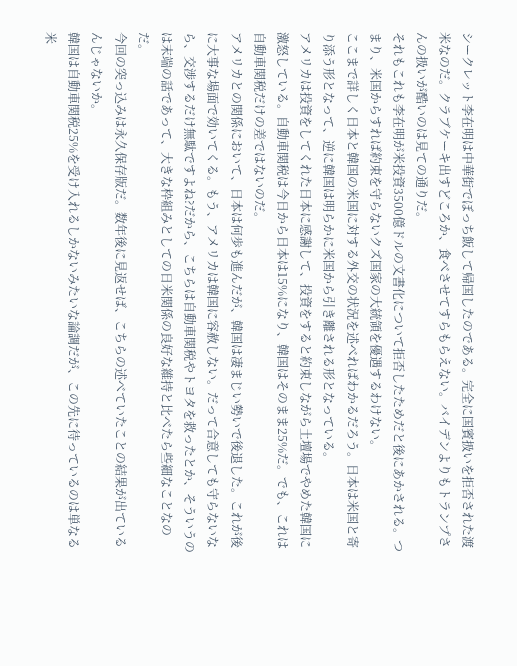シークレット李在明は中華街でぼっち飯して帰国したのである。完全に国賓扱いを拒否された渡米なのだ。クラブケーキ出すどころか、食べさせてすらもらえない。バイデンよりもトランプさんの扱いが酷いのは見ての通りだ。
それもこれも李在明が米投資3500億ドルの文書化について拒否したためだと後にあかされる。つまり、米国からすれば約束を守らないクズ国家の大統領を優遇するわけない。
ここまで詳しく日本と韓国の米国に対する外交の状況を述べればわかるだろう。日本は米国と寄り添う形となって、逆に韓国は明らかに米国から引き離される形となっている。
アメリカは投資をしてくれた日本に感謝して、投資をすると約束しながら土壇場でやめた韓国に激怒している。自動車関税は今日から日本は15%になり、韓国はそのまま25%だ。でも、これは自動車関税だけの差ではないのだ。
アメリカとの関係において、日本は何歩も進んだが、韓国は凄まじい勢いで後退した。これが後に大事な場面で効いてくる。もう、アメリカは韓国に容赦しない。だって合意しても守らないなら、交渉するだけ無駄ですよね?だから、こちらは自動車関税やトヨタを救ったとか、そういうのは末端の話であって、大きな枠組みとしての日米関係の良好な維持と比べたら些細なことなのだ。
今回の突っ込みは永久保存版だ。数年後に見返せば、こちらの述べていたことの結果が出ているんじゃないか。
韓国は自動車関税25%を受け入れるしかないみたいな論調だが、この先に待っているのは単なる米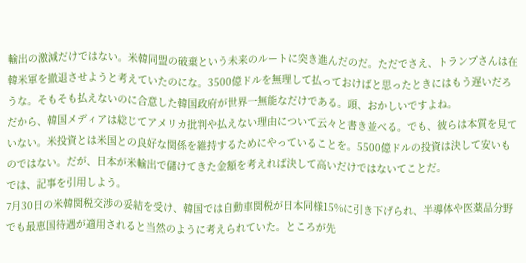輸出の激減だけではない。米韓同盟の破棄という未来のルートに突き進んだのだ。ただでさえ、トランプさんは在韓米軍を撤退させようと考えていたのにな。3500億ドルを無理して払っておけばと思ったときにはもう遅いだろうな。そもそも払えないのに合意した韓国政府が世界一無能なだけである。頭、おかしいですよね。
だから、韓国メディアは総じてアメリカ批判や払えない理由について云々と書き並べる。でも、彼らは本質を見ていない。米投資とは米国との良好な関係を維持するためにやっていることを。5500億ドルの投資は決して安いものではない。だが、日本が米輸出で儲けてきた金額を考えれば決して高いだけではないてことだ。
では、記事を引用しよう。
7月30日の米韓関税交渉の妥結を受け、韓国では自動車関税が日本同様15%に引き下げられ、半導体や医薬品分野でも最恵国待遇が適用されると当然のように考えられていた。ところが先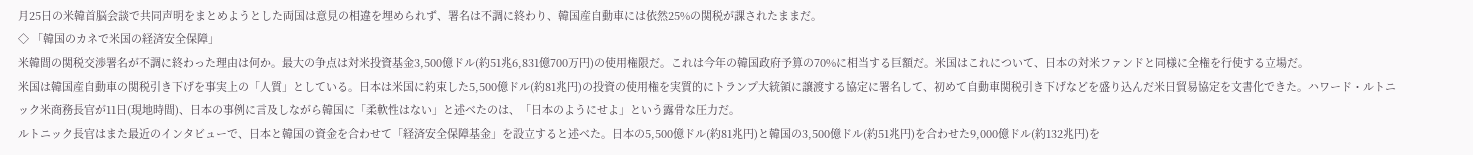月25日の米韓首脳会談で共同声明をまとめようとした両国は意見の相違を埋められず、署名は不調に終わり、韓国産自動車には依然25%の関税が課されたままだ。
◇ 「韓国のカネで米国の経済安全保障」
米韓間の関税交渉署名が不調に終わった理由は何か。最大の争点は対米投資基金3,500億ドル(約51兆6,831億700万円)の使用権限だ。これは今年の韓国政府予算の70%に相当する巨額だ。米国はこれについて、日本の対米ファンドと同様に全権を行使する立場だ。
米国は韓国産自動車の関税引き下げを事実上の「人質」としている。日本は米国に約束した5,500億ドル(約81兆円)の投資の使用権を実質的にトランプ大統領に譲渡する協定に署名して、初めて自動車関税引き下げなどを盛り込んだ米日貿易協定を文書化できた。ハワード・ルトニック米商務長官が11日(現地時間)、日本の事例に言及しながら韓国に「柔軟性はない」と述べたのは、「日本のようにせよ」という露骨な圧力だ。
ルトニック長官はまた最近のインタビューで、日本と韓国の資金を合わせて「経済安全保障基金」を設立すると述べた。日本の5,500億ドル(約81兆円)と韓国の3,500億ドル(約51兆円)を合わせた9,000億ドル(約132兆円)を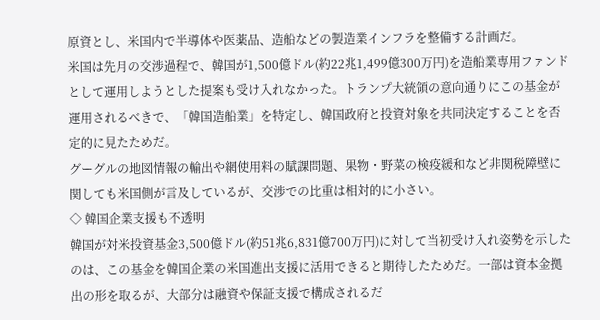原資とし、米国内で半導体や医薬品、造船などの製造業インフラを整備する計画だ。
米国は先月の交渉過程で、韓国が1,500億ドル(約22兆1,499億300万円)を造船業専用ファンドとして運用しようとした提案も受け入れなかった。トランプ大統領の意向通りにこの基金が運用されるべきで、「韓国造船業」を特定し、韓国政府と投資対象を共同決定することを否定的に見たためだ。
グーグルの地図情報の輸出や網使用料の賦課問題、果物・野菜の検疫緩和など非関税障壁に関しても米国側が言及しているが、交渉での比重は相対的に小さい。
◇ 韓国企業支援も不透明
韓国が対米投資基金3,500億ドル(約51兆6,831億700万円)に対して当初受け入れ姿勢を示したのは、この基金を韓国企業の米国進出支援に活用できると期待したためだ。一部は資本金拠出の形を取るが、大部分は融資や保証支援で構成されるだ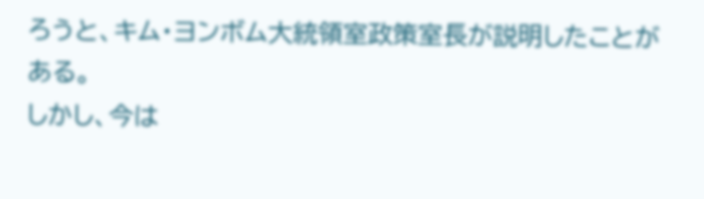ろうと、キム・ヨンボム大統領室政策室長が説明したことがある。
しかし、今は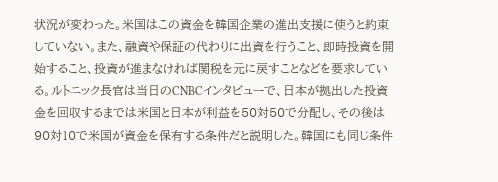状況が変わった。米国はこの資金を韓国企業の進出支援に使うと約束していない。また、融資や保証の代わりに出資を行うこと、即時投資を開始すること、投資が進まなければ関税を元に戻すことなどを要求している。ルトニック長官は当日のCNBCインタビューで、日本が拠出した投資金を回収するまでは米国と日本が利益を50対50で分配し、その後は90対10で米国が資金を保有する条件だと説明した。韓国にも同じ条件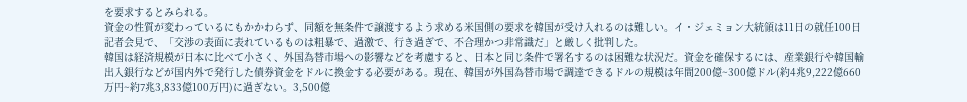を要求するとみられる。
資金の性質が変わっているにもかかわらず、同額を無条件で譲渡するよう求める米国側の要求を韓国が受け入れるのは難しい。イ・ジェミョン大統領は11日の就任100日記者会見で、「交渉の表面に表れているものは粗暴で、過激で、行き過ぎで、不合理かつ非常識だ」と厳しく批判した。
韓国は経済規模が日本に比べて小さく、外国為替市場への影響などを考慮すると、日本と同じ条件で署名するのは困難な状況だ。資金を確保するには、産業銀行や韓国輸出入銀行などが国内外で発行した債券資金をドルに換金する必要がある。現在、韓国が外国為替市場で調達できるドルの規模は年間200億~300億ドル(約4兆9,222億660万円~約7兆3,833億100万円)に過ぎない。3,500億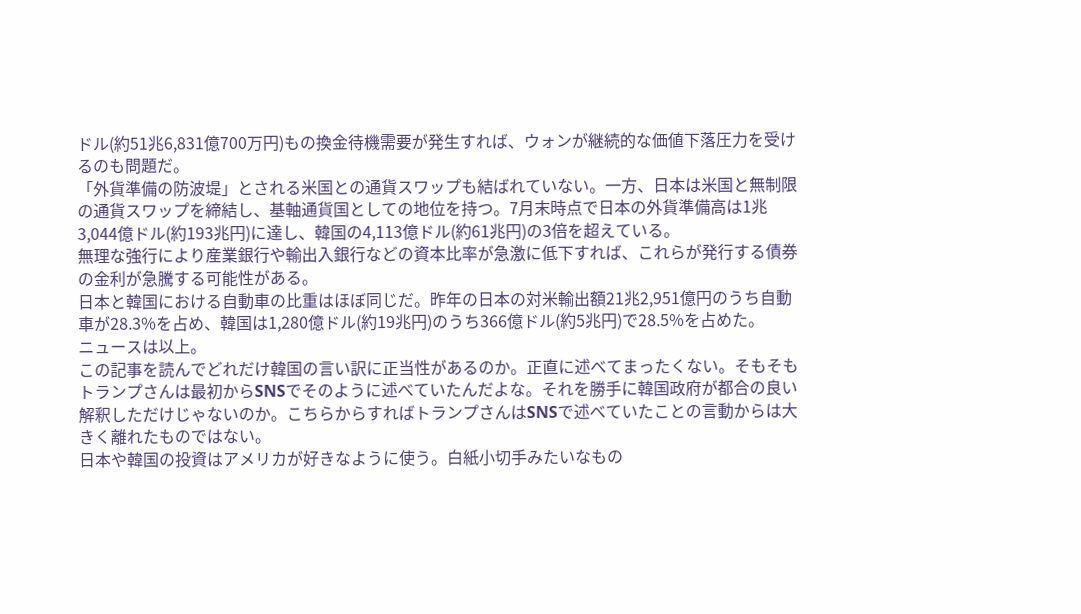ドル(約51兆6,831億700万円)もの換金待機需要が発生すれば、ウォンが継続的な価値下落圧力を受けるのも問題だ。
「外貨準備の防波堤」とされる米国との通貨スワップも結ばれていない。一方、日本は米国と無制限の通貨スワップを締結し、基軸通貨国としての地位を持つ。7月末時点で日本の外貨準備高は1兆3,044億ドル(約193兆円)に達し、韓国の4,113億ドル(約61兆円)の3倍を超えている。
無理な強行により産業銀行や輸出入銀行などの資本比率が急激に低下すれば、これらが発行する債券の金利が急騰する可能性がある。
日本と韓国における自動車の比重はほぼ同じだ。昨年の日本の対米輸出額21兆2,951億円のうち自動車が28.3%を占め、韓国は1,280億ドル(約19兆円)のうち366億ドル(約5兆円)で28.5%を占めた。
ニュースは以上。
この記事を読んでどれだけ韓国の言い訳に正当性があるのか。正直に述べてまったくない。そもそもトランプさんは最初からSNSでそのように述べていたんだよな。それを勝手に韓国政府が都合の良い解釈しただけじゃないのか。こちらからすればトランプさんはSNSで述べていたことの言動からは大きく離れたものではない。
日本や韓国の投資はアメリカが好きなように使う。白紙小切手みたいなもの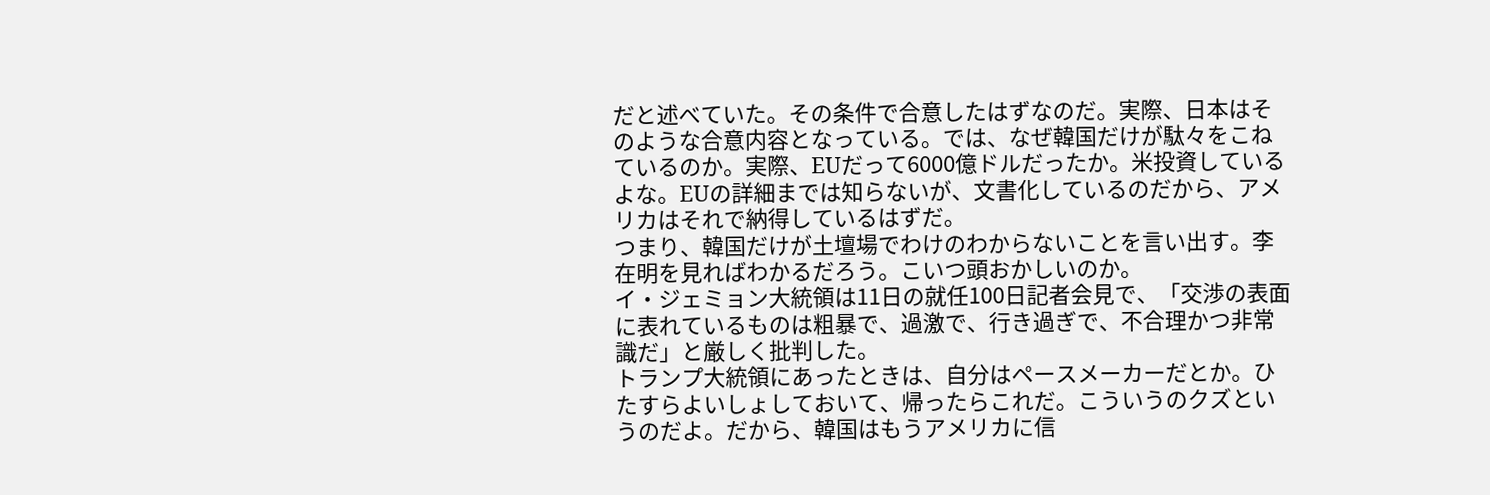だと述べていた。その条件で合意したはずなのだ。実際、日本はそのような合意内容となっている。では、なぜ韓国だけが駄々をこねているのか。実際、EUだって6000億ドルだったか。米投資しているよな。EUの詳細までは知らないが、文書化しているのだから、アメリカはそれで納得しているはずだ。
つまり、韓国だけが土壇場でわけのわからないことを言い出す。李在明を見ればわかるだろう。こいつ頭おかしいのか。
イ・ジェミョン大統領は11日の就任100日記者会見で、「交渉の表面に表れているものは粗暴で、過激で、行き過ぎで、不合理かつ非常識だ」と厳しく批判した。
トランプ大統領にあったときは、自分はペースメーカーだとか。ひたすらよいしょしておいて、帰ったらこれだ。こういうのクズというのだよ。だから、韓国はもうアメリカに信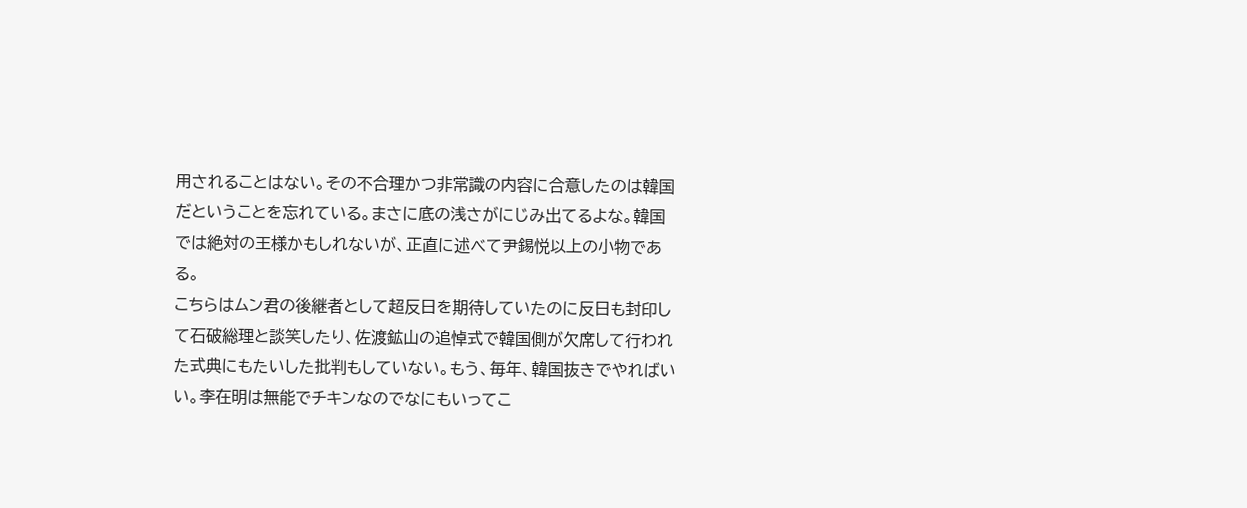用されることはない。その不合理かつ非常識の内容に合意したのは韓国だということを忘れている。まさに底の浅さがにじみ出てるよな。韓国では絶対の王様かもしれないが、正直に述べて尹錫悦以上の小物である。
こちらはムン君の後継者として超反日を期待していたのに反日も封印して石破総理と談笑したり、佐渡鉱山の追悼式で韓国側が欠席して行われた式典にもたいした批判もしていない。もう、毎年、韓国抜きでやればいい。李在明は無能でチキンなのでなにもいってこ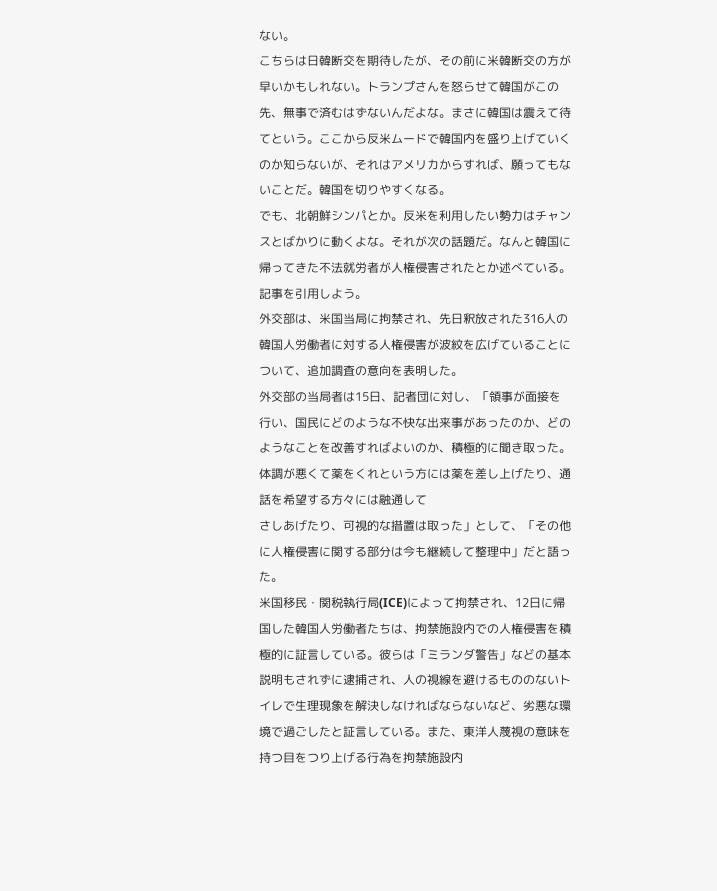ない。
こちらは日韓断交を期待したが、その前に米韓断交の方が早いかもしれない。トランプさんを怒らせて韓国がこの先、無事で済むはずないんだよな。まさに韓国は震えて待てという。ここから反米ムードで韓国内を盛り上げていくのか知らないが、それはアメリカからすれば、願ってもないことだ。韓国を切りやすくなる。
でも、北朝鮮シンパとか。反米を利用したい勢力はチャンスとばかりに動くよな。それが次の話題だ。なんと韓国に帰ってきた不法就労者が人権侵害されたとか述べている。
記事を引用しよう。
外交部は、米国当局に拘禁され、先日釈放された316人の韓国人労働者に対する人権侵害が波紋を広げていることについて、追加調査の意向を表明した。
外交部の当局者は15日、記者団に対し、「領事が面接を行い、国民にどのような不快な出来事があったのか、どのようなことを改善すればよいのか、積極的に聞き取った。体調が悪くて薬をくれという方には薬を差し上げたり、通話を希望する方々には融通して
さしあげたり、可視的な措置は取った」として、「その他に人権侵害に関する部分は今も継続して整理中」だと語った。
米国移民・関税執行局(ICE)によって拘禁され、12日に帰国した韓国人労働者たちは、拘禁施設内での人権侵害を積極的に証言している。彼らは「ミランダ警告」などの基本説明もされずに逮捕され、人の視線を避けるもののないトイレで生理現象を解決しなければならないなど、劣悪な環境で過ごしたと証言している。また、東洋人蔑視の意味を持つ目をつり上げる行為を拘禁施設内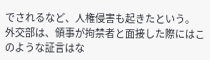でされるなど、人権侵害も起きたという。
外交部は、領事が拘禁者と面接した際にはこのような証言はな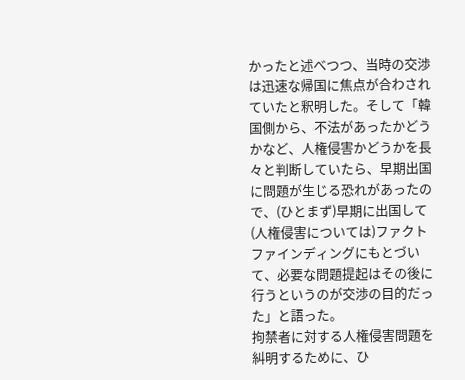かったと述べつつ、当時の交渉は迅速な帰国に焦点が合わされていたと釈明した。そして「韓国側から、不法があったかどうかなど、人権侵害かどうかを長々と判断していたら、早期出国に問題が生じる恐れがあったので、(ひとまず)早期に出国して(人権侵害については)ファクトファインディングにもとづいて、必要な問題提起はその後に行うというのが交渉の目的だった」と語った。
拘禁者に対する人権侵害問題を糾明するために、ひ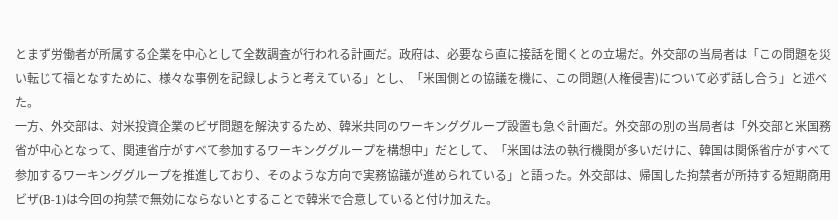とまず労働者が所属する企業を中心として全数調査が行われる計画だ。政府は、必要なら直に接話を聞くとの立場だ。外交部の当局者は「この問題を災い転じて福となすために、様々な事例を記録しようと考えている」とし、「米国側との協議を機に、この問題(人権侵害)について必ず話し合う」と述べた。
一方、外交部は、対米投資企業のビザ問題を解決するため、韓米共同のワーキンググループ設置も急ぐ計画だ。外交部の別の当局者は「外交部と米国務省が中心となって、関連省庁がすべて参加するワーキンググループを構想中」だとして、「米国は法の執行機関が多いだけに、韓国は関係省庁がすべて参加するワーキンググループを推進しており、そのような方向で実務協議が進められている」と語った。外交部は、帰国した拘禁者が所持する短期商用ビザ(B-1)は今回の拘禁で無効にならないとすることで韓米で合意していると付け加えた。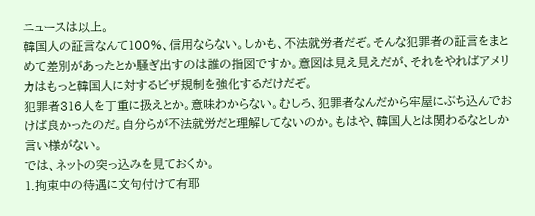ニュースは以上。
韓国人の証言なんて100%、信用ならない。しかも、不法就労者だぞ。そんな犯罪者の証言をまとめて差別があったとか騒ぎ出すのは誰の指図ですか。意図は見え見えだが、それをやればアメリカはもっと韓国人に対するビザ規制を強化するだけだぞ。
犯罪者316人を丁重に扱えとか。意味わからない。むしろ、犯罪者なんだから牢屋にぶち込んでおけば良かったのだ。自分らが不法就労だと理解してないのか。もはや、韓国人とは関わるなとしか言い様がない。
では、ネットの突っ込みを見ておくか。
1.拘束中の待遇に文句付けて有耶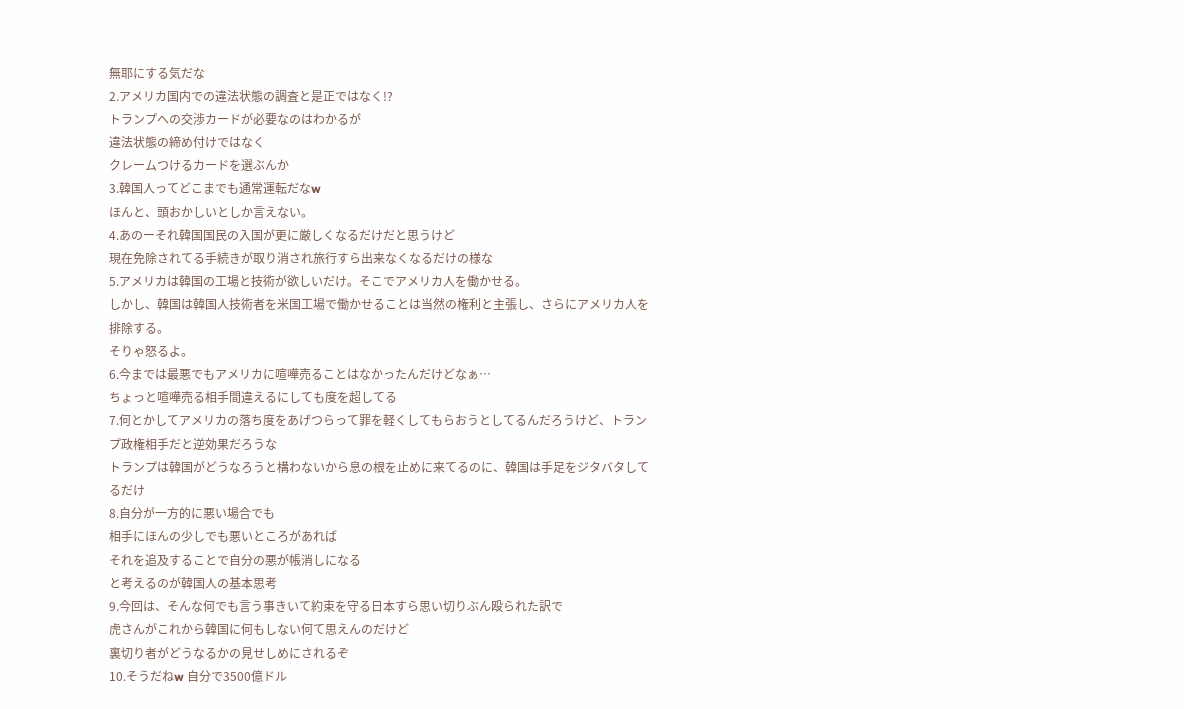無耶にする気だな
2.アメリカ国内での違法状態の調査と是正ではなく!?
トランプへの交渉カードが必要なのはわかるが
違法状態の締め付けではなく
クレームつけるカードを選ぶんか
3.韓国人ってどこまでも通常運転だなw
ほんと、頭おかしいとしか言えない。
4.あのーそれ韓国国民の入国が更に厳しくなるだけだと思うけど
現在免除されてる手続きが取り消され旅行すら出来なくなるだけの様な
5.アメリカは韓国の工場と技術が欲しいだけ。そこでアメリカ人を働かせる。
しかし、韓国は韓国人技術者を米国工場で働かせることは当然の権利と主張し、さらにアメリカ人を排除する。
そりゃ怒るよ。
6.今までは最悪でもアメリカに喧嘩売ることはなかったんだけどなぁ…
ちょっと喧嘩売る相手間違えるにしても度を超してる
7.何とかしてアメリカの落ち度をあげつらって罪を軽くしてもらおうとしてるんだろうけど、トランプ政権相手だと逆効果だろうな
トランプは韓国がどうなろうと構わないから息の根を止めに来てるのに、韓国は手足をジタバタしてるだけ
8.自分が一方的に悪い場合でも
相手にほんの少しでも悪いところがあれば
それを追及することで自分の悪が帳消しになる
と考えるのが韓国人の基本思考
9.今回は、そんな何でも言う事きいて約束を守る日本すら思い切りぶん殴られた訳で
虎さんがこれから韓国に何もしない何て思えんのだけど
裏切り者がどうなるかの見せしめにされるぞ
10.そうだねw 自分で3500億ドル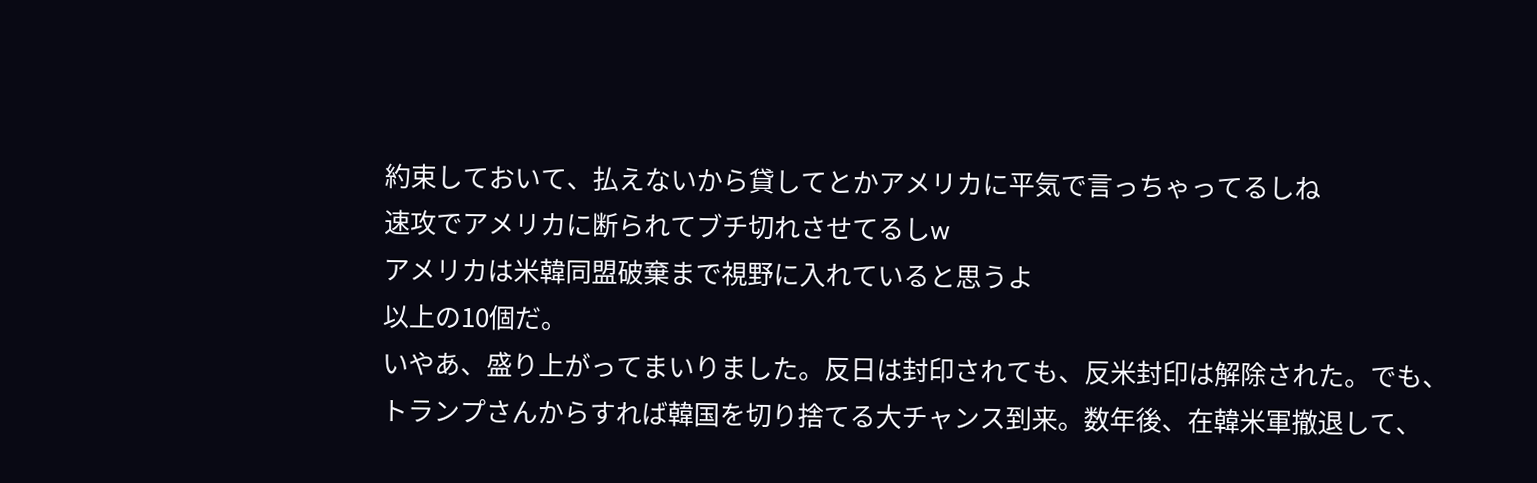約束しておいて、払えないから貸してとかアメリカに平気で言っちゃってるしね
速攻でアメリカに断られてブチ切れさせてるしw
アメリカは米韓同盟破棄まで視野に入れていると思うよ
以上の10個だ。
いやあ、盛り上がってまいりました。反日は封印されても、反米封印は解除された。でも、トランプさんからすれば韓国を切り捨てる大チャンス到来。数年後、在韓米軍撤退して、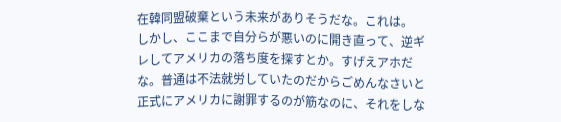在韓同盟破棄という未来がありそうだな。これは。
しかし、ここまで自分らが悪いのに開き直って、逆ギレしてアメリカの落ち度を探すとか。すげえアホだな。普通は不法就労していたのだからごめんなさいと正式にアメリカに謝罪するのが筋なのに、それをしな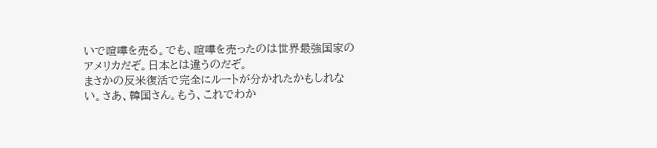いで喧嘩を売る。でも、喧嘩を売ったのは世界最強国家のアメリカだぞ。日本とは違うのだぞ。
まさかの反米復活で完全にルートが分かれたかもしれない。さあ、韓国さん。もう、これでわか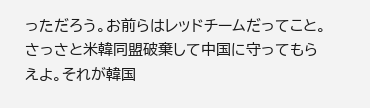っただろう。お前らはレッドチームだってこと。さっさと米韓同盟破棄して中国に守ってもらえよ。それが韓国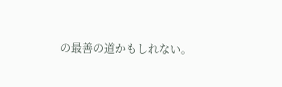の最善の道かもしれない。